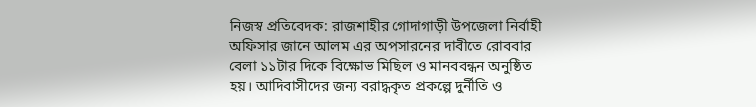নিজস্ব প্রতিবেদক: রাজশাহীর গোদাগাড়ী উপজেলা নির্বাহী অফিসার জানে আলম এর অপসারনের দাবীতে রোববার বেলা ১১টার দিকে বিক্ষোভ মিছিল ও মানববন্ধন অনুষ্ঠিত হয়। আদিবাসীদের জন্য বরাদ্ধকৃত প্রকল্পে দুর্নীতি ও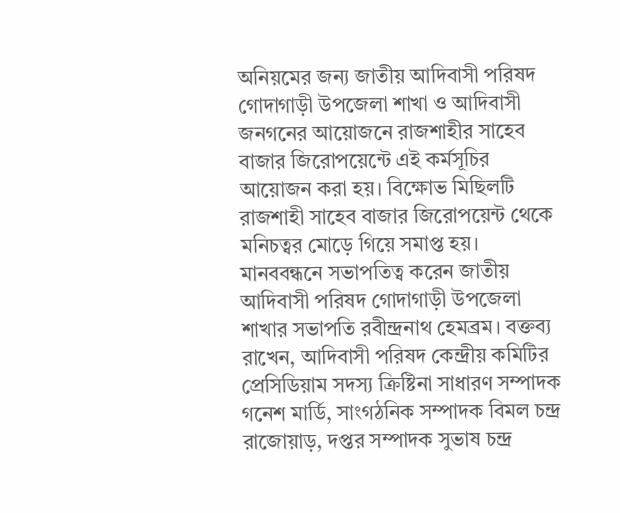অনিয়মের জন্য জাতীয় আদিবাসী পরিষদ গোদাগাড়ী উপজেলা শাখা ও আদিবাসী জনগনের আয়োজনে রাজশাহীর সাহেব বাজার জিরোপয়েন্টে এই কর্মসূচির আয়োজন করা হয়। বিক্ষোভ মিছিলটি রাজশাহী সাহেব বাজার জিরোপয়েন্ট থেকে মনিচত্বর মোড়ে গিয়ে সমাপ্ত হয়।
মানববন্ধনে সভাপতিত্ব করেন জাতীয় আদিবাসী পরিষদ গোদাগাড়ী উপজেলা শাখার সভাপতি রবীন্দ্রনাথ হেমব্রম। বক্তব্য রাখেন, আদিবাসী পরিষদ কেন্দ্রীয় কমিটির প্রেসিডিয়াম সদস্য ক্রিষ্টিনা সাধারণ সম্পাদক গনেশ মার্ডি, সাংগঠনিক সম্পাদক বিমল চন্দ্র রাজোয়াড়, দপ্তর সম্পাদক সুভাষ চন্দ্র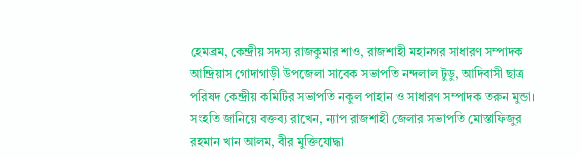হেমব্রম, কেন্দ্রীয় সদস্য রাজকুমার শাও, রাজশাহী মহানগর সাধারণ সম্পাদক আন্দ্রিয়াস গোদাগাড়ী উপজেলা সাবেক সভাপতি নন্দলাল টুডু, আদিবাসী ছাত্র পরিষদ কেন্দ্রীয় কমিটির সভাপতি নকুল পাহান ও সাধারণ সম্পাদক তরুন মুন্ডা।
সংহতি জানিয়ে বক্তব্য রাখেন, ন্যাপ রাজশাহী জেলার সভাপতি মোস্তাফিজুর রহমান খান আলম, বীর মুক্তিযোদ্ধা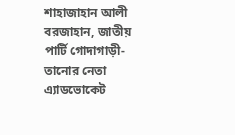শাহাজাহান আলী বরজাহান, জাতীয় পার্টি গোদাগাড়ী-তানোর নেতা এ্যাডভোকেট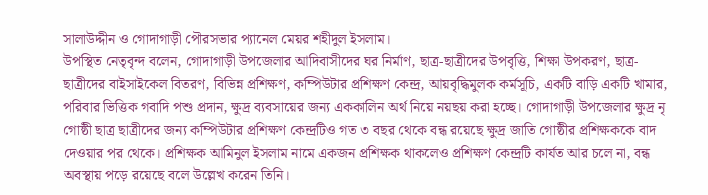সালাউদ্দীন ও গোদাগাড়ী পৌরসভার প্যানেল মেয়র শহীদুল ইসলাম।
উপস্থিত নেতৃবৃন্দ বলেন, গোদাগাড়ী উপজেলার আদিবাসীদের ঘর নির্মাণ, ছাত্র-ছাত্রীদের উপবৃত্তি, শিক্ষা উপকরণ, ছাত্র-ছাত্রীদের বাইসাইকেল বিতরণ, বিভিন্ন প্রশিক্ষণ, কম্পিউটার প্রশিক্ষণ কেন্দ্র, আয়বৃদ্ধিমুলক কর্মসূচি, একটি বাড়ি একটি খামার, পরিবার ভিত্তিক গবাদি পশু প্রদান, ক্ষুদ্র ব্যবসায়ের জন্য এককালিন অর্থ নিয়ে নয়ছয় করা হচ্ছে। গোদাগাড়ী উপজেলার ক্ষুদ্র নৃ গোষ্ঠী ছাত্র ছাত্রীদের জন্য কম্পিউটার প্রশিক্ষণ কেন্দ্রটিও গত ৩ বছর থেকে বন্ধ রয়েছে ক্ষুদ্র জাতি গোষ্ঠীর প্রশিক্ষককে বাদ দেওয়ার পর থেকে। প্রশিক্ষক আমিনুল ইসলাম নামে একজন প্রশিক্ষক থাকলেও প্রশিক্ষণ কেন্দ্রটি কার্যত আর চলে না, বন্ধ অবস্থায় পড়ে রয়েছে বলে উল্লেখ করেন তিনি।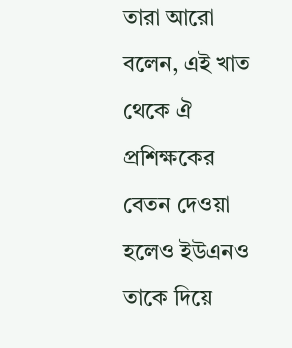তারা আরো বলেন, এই খাত থেকে ঐ প্রশিক্ষকের বেতন দেওয়া হলেও ইউএনও তাকে দিয়ে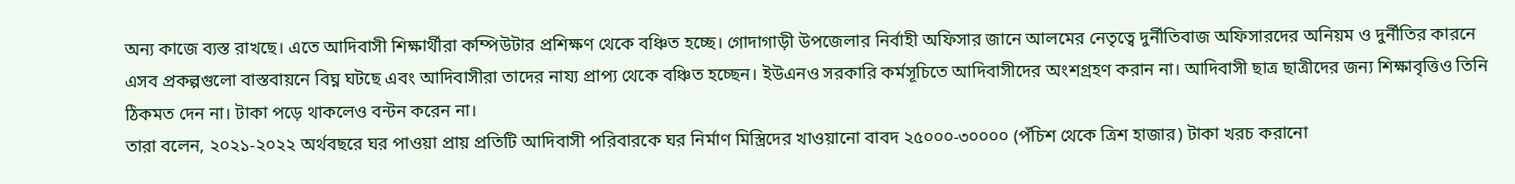অন্য কাজে ব্যস্ত রাখছে। এতে আদিবাসী শিক্ষার্থীরা কম্পিউটার প্রশিক্ষণ থেকে বঞ্চিত হচ্ছে। গোদাগাড়ী উপজেলার নির্বাহী অফিসার জানে আলমের নেতৃত্বে দুর্নীতিবাজ অফিসারদের অনিয়ম ও দুর্নীতির কারনে এসব প্রকল্পগুলো বাস্তবায়নে বিঘ্ন ঘটছে এবং আদিবাসীরা তাদের নায্য প্রাপ্য থেকে বঞ্চিত হচ্ছেন। ইউএনও সরকারি কর্মসূচিতে আদিবাসীদের অংশগ্রহণ করান না। আদিবাসী ছাত্র ছাত্রীদের জন্য শিক্ষাবৃত্তিও তিনি ঠিকমত দেন না। টাকা পড়ে থাকলেও বন্টন করেন না।
তারা বলেন, ২০২১-২০২২ অর্থবছরে ঘর পাওয়া প্রায় প্রতিটি আদিবাসী পরিবারকে ঘর নির্মাণ মিস্ত্রিদের খাওয়ানো বাবদ ২৫০০০-৩০০০০ (পঁচিশ থেকে ত্রিশ হাজার) টাকা খরচ করানো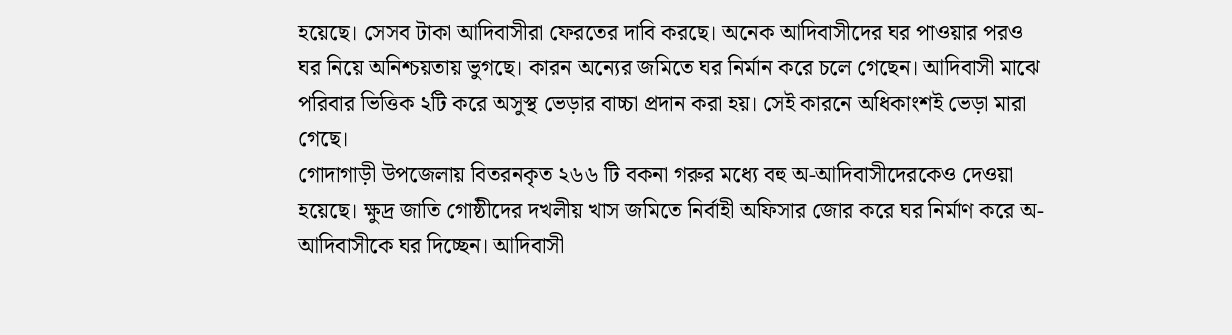হয়েছে। সেসব টাকা আদিবাসীরা ফেরতের দাবি করছে। অনেক আদিবাসীদের ঘর পাওয়ার পরও ঘর নিয়ে অনিশ্চয়তায় ভুগছে। কারন অন্যের জমিতে ঘর নির্মান করে চলে গেছেন। আদিবাসী মাঝে পরিবার ভিত্তিক ২টি করে অসুস্থ ভেড়ার বাচ্চা প্রদান করা হয়। সেই কারনে অধিকাংশই ভেড়া মারা গেছে।
গোদাগাড়ী উপজেলায় বিতরনকৃত ২৬৬ টি বকনা গরুর মধ্যে বহু অ-আদিবাসীদেরকেও দেওয়া হয়েছে। ক্ষুদ্র জাতি গোষ্ঠীদের দখলীয় খাস জমিতে নির্বাহী অফিসার জোর করে ঘর নির্মাণ করে অ-আদিবাসীকে ঘর দিচ্ছেন। আদিবাসী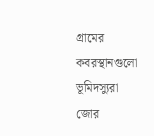গ্রামের কবরস্থানগুলো ভূমিদস্যুরা জোর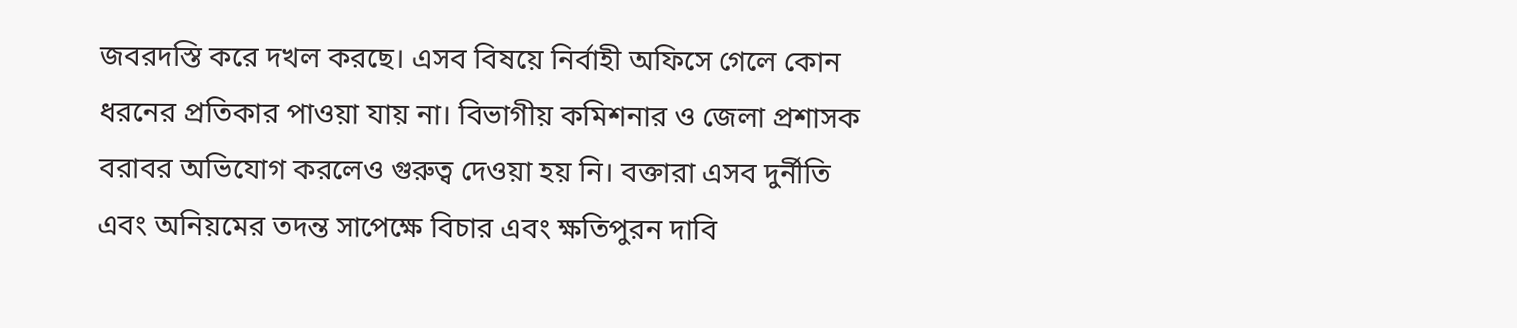জবরদস্তি করে দখল করছে। এসব বিষয়ে নির্বাহী অফিসে গেলে কোন ধরনের প্রতিকার পাওয়া যায় না। বিভাগীয় কমিশনার ও জেলা প্রশাসক বরাবর অভিযোগ করলেও গুরুত্ব দেওয়া হয় নি। বক্তারা এসব দুর্নীতি এবং অনিয়মের তদন্ত সাপেক্ষে বিচার এবং ক্ষতিপুরন দাবি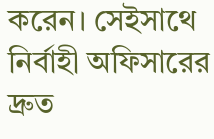করেন। সেইসাথে নির্বাহী অফিসারের দ্রুত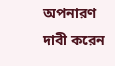অপনারণ দাবী করেন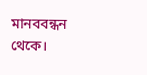মানববন্ধন থেকে।